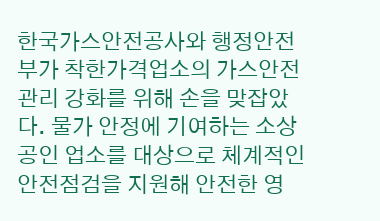한국가스안전공사와 행정안전부가 착한가격업소의 가스안전 관리 강화를 위해 손을 맞잡았다. 물가 안정에 기여하는 소상공인 업소를 대상으로 체계적인 안전점검을 지원해 안전한 영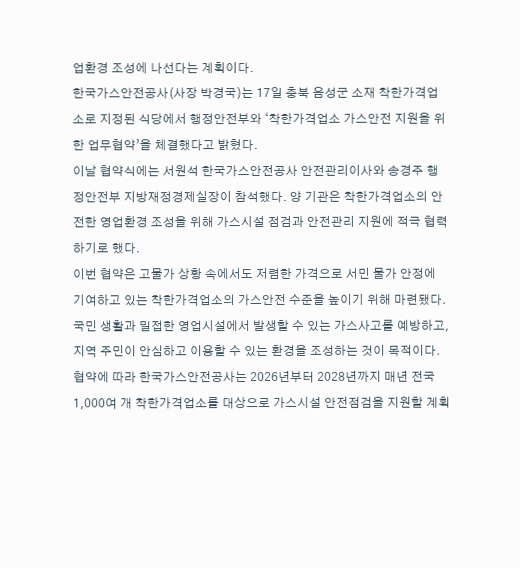업환경 조성에 나선다는 계획이다.
한국가스안전공사(사장 박경국)는 17일 충북 음성군 소재 착한가격업소로 지정된 식당에서 행정안전부와 ‘착한가격업소 가스안전 지원을 위한 업무협약’을 체결했다고 밝혔다.
이날 협약식에는 서원석 한국가스안전공사 안전관리이사와 송경주 행정안전부 지방재정경제실장이 참석했다. 양 기관은 착한가격업소의 안전한 영업환경 조성을 위해 가스시설 점검과 안전관리 지원에 적극 협력하기로 했다.
이번 협약은 고물가 상황 속에서도 저렴한 가격으로 서민 물가 안정에 기여하고 있는 착한가격업소의 가스안전 수준을 높이기 위해 마련됐다. 국민 생활과 밀접한 영업시설에서 발생할 수 있는 가스사고를 예방하고, 지역 주민이 안심하고 이용할 수 있는 환경을 조성하는 것이 목적이다.
협약에 따라 한국가스안전공사는 2026년부터 2028년까지 매년 전국 1,000여 개 착한가격업소를 대상으로 가스시설 안전점검을 지원할 계획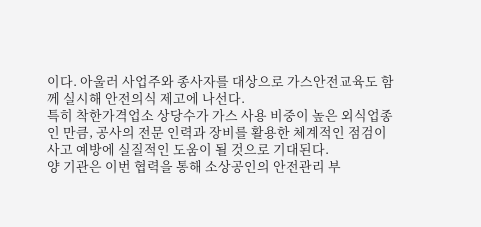이다. 아울러 사업주와 종사자를 대상으로 가스안전교육도 함께 실시해 안전의식 제고에 나선다.
특히 착한가격업소 상당수가 가스 사용 비중이 높은 외식업종인 만큼, 공사의 전문 인력과 장비를 활용한 체계적인 점검이 사고 예방에 실질적인 도움이 될 것으로 기대된다.
양 기관은 이번 협력을 통해 소상공인의 안전관리 부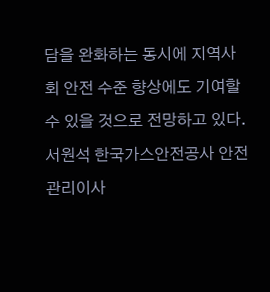담을 완화하는 동시에 지역사회 안전 수준 향상에도 기여할 수 있을 것으로 전망하고 있다.
서원석 한국가스안전공사 안전관리이사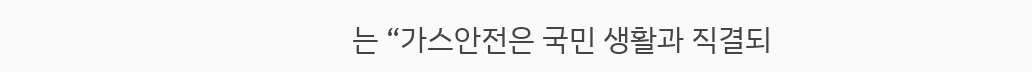는 “가스안전은 국민 생활과 직결되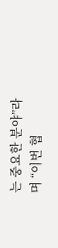는 중요한 분야”라며 “이번 협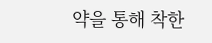약을 통해 착한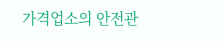가격업소의 안전관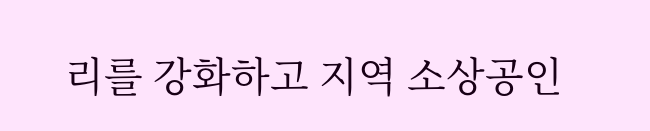리를 강화하고 지역 소상공인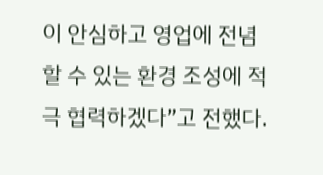이 안심하고 영업에 전념할 수 있는 환경 조성에 적극 협력하겠다”고 전했다.